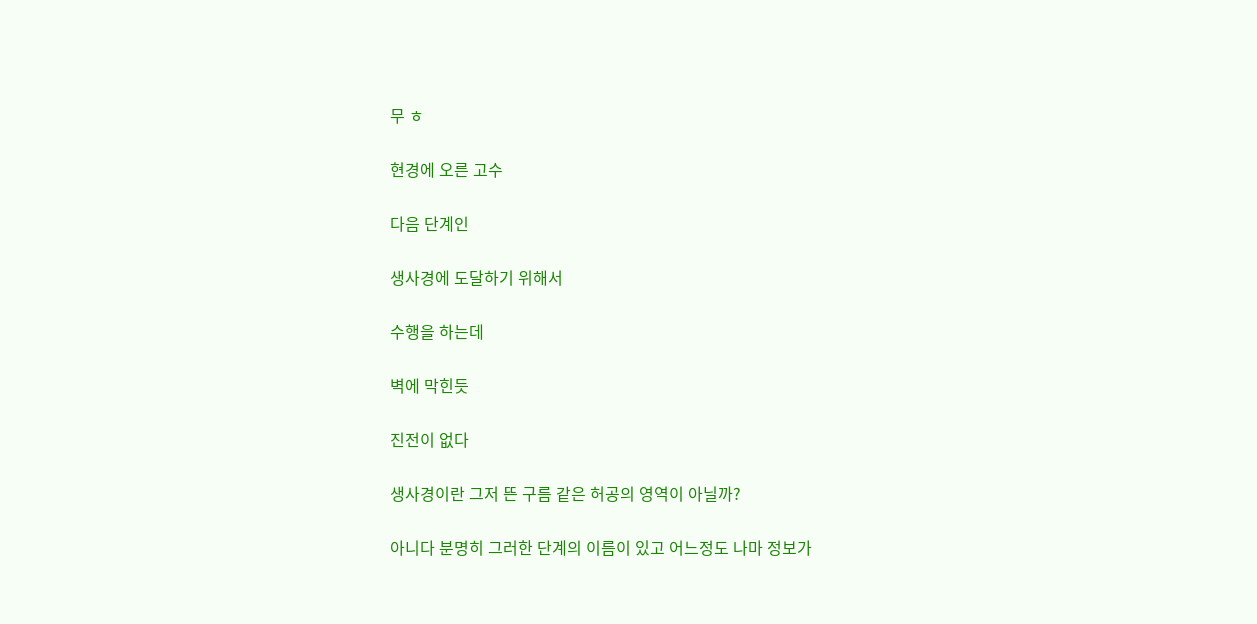무 ㅎ

현경에 오른 고수

다음 단계인

생사경에 도달하기 위해서

수행을 하는데

벽에 막힌듯

진전이 없다

생사경이란 그저 뜬 구름 같은 허공의 영역이 아닐까?

아니다 분명히 그러한 단계의 이름이 있고 어느정도 나마 정보가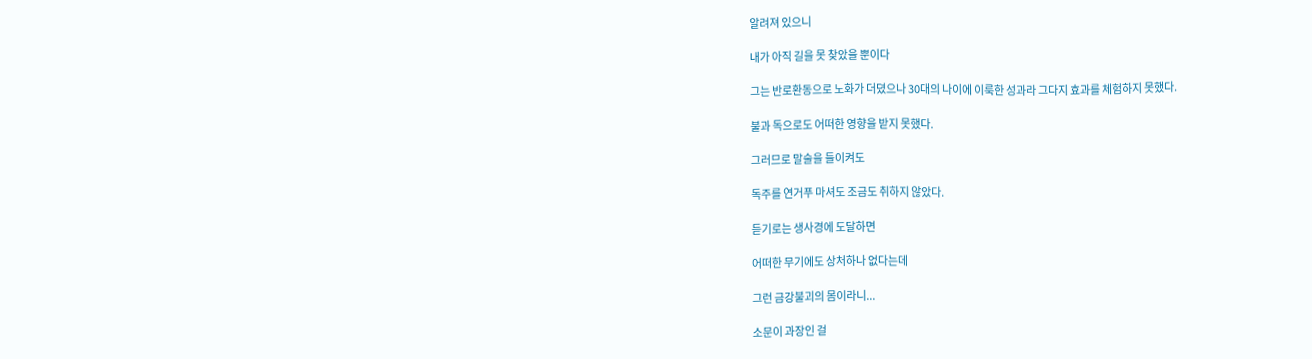알려져 있으니

내가 아직 길을 못 찾았을 뿐이다

그는 반로환동으로 노화가 더뎠으나 30대의 나이에 이룩한 성과라 그다지 효과를 체험하지 못했다.

불과 독으로도 어떠한 영향을 받지 못했다.

그러므로 말술을 들이켜도

독주를 연거푸 마셔도 조금도 취하지 않았다.

듣기로는 생사경에 도달하면

어떠한 무기에도 상처하나 없다는데

그런 금강불괴의 몸이라니...

소문이 과장인 걸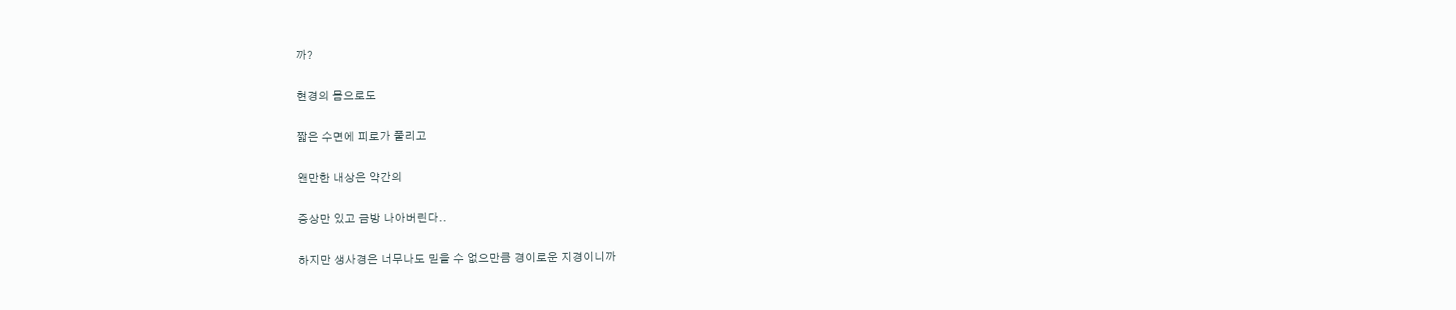까?

현경의 몸으로도

짧은 수면에 피로가 풀리고

왠만한 내상은 약간의

증상만 있고 금방 나아버린다..

하지만 생사경은 너무나도 믿을 수 없으만큼 경이로운 지경이니까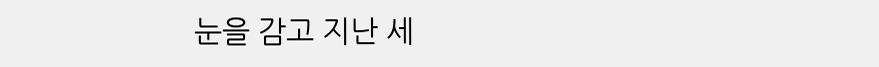눈을 감고 지난 세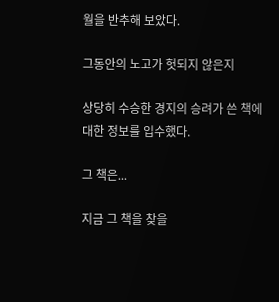월을 반추해 보았다.

그동안의 노고가 헛되지 않은지

상당히 수승한 경지의 승려가 쓴 책에 대한 정보를 입수했다.

그 책은...

지금 그 책을 찾을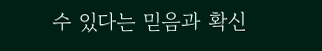수 있다는 믿음과 확신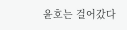윤호는 걸어갔다